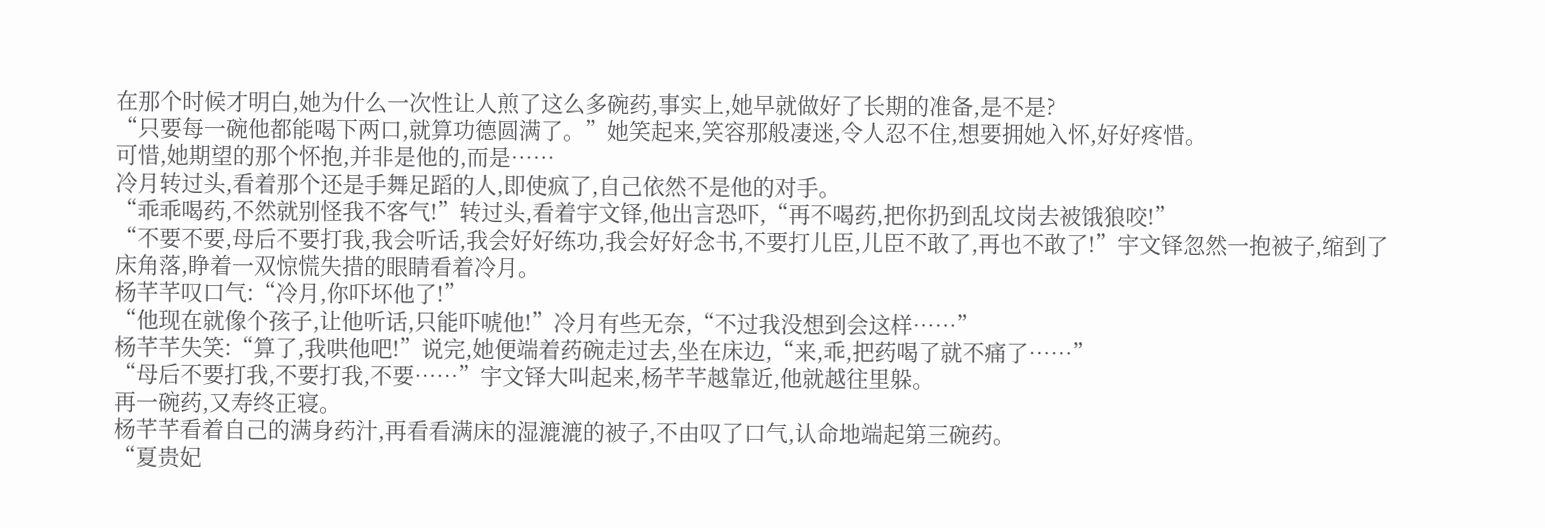在那个时候才明白,她为什么一次性让人煎了这么多碗药,事实上,她早就做好了长期的准备,是不是?
“只要每一碗他都能喝下两口,就算功德圆满了。”她笑起来,笑容那般凄迷,令人忍不住,想要拥她入怀,好好疼惜。
可惜,她期望的那个怀抱,并非是他的,而是……
冷月转过头,看着那个还是手舞足蹈的人,即使疯了,自己依然不是他的对手。
“乖乖喝药,不然就别怪我不客气!”转过头,看着宇文铎,他出言恐吓,“再不喝药,把你扔到乱坟岗去被饿狼咬!”
“不要不要,母后不要打我,我会听话,我会好好练功,我会好好念书,不要打儿臣,儿臣不敢了,再也不敢了!”宇文铎忽然一抱被子,缩到了床角落,睁着一双惊慌失措的眼睛看着冷月。
杨芊芊叹口气:“冷月,你吓坏他了!”
“他现在就像个孩子,让他听话,只能吓唬他!”冷月有些无奈,“不过我没想到会这样……”
杨芊芊失笑:“算了,我哄他吧!”说完,她便端着药碗走过去,坐在床边,“来,乖,把药喝了就不痛了……”
“母后不要打我,不要打我,不要……”宇文铎大叫起来,杨芊芊越靠近,他就越往里躲。
再一碗药,又寿终正寝。
杨芊芊看着自己的满身药汁,再看看满床的湿漉漉的被子,不由叹了口气,认命地端起第三碗药。
“夏贵妃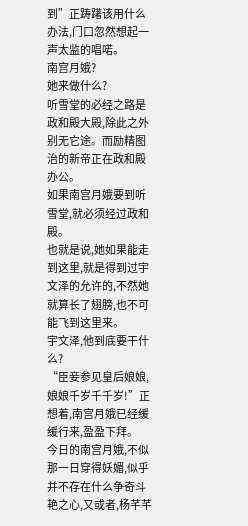到”正踌躇该用什么办法,门口忽然想起一声太监的唱喏。
南宫月娥?
她来做什么?
听雪堂的必经之路是政和殿大殿,除此之外别无它途。而励精图治的新帝正在政和殿办公。
如果南宫月娥要到听雪堂,就必须经过政和殿。
也就是说,她如果能走到这里,就是得到过宇文泽的允许的,不然她就算长了翅膀,也不可能飞到这里来。
宇文泽,他到底要干什么?
“臣妾参见皇后娘娘,娘娘千岁千千岁!”正想着,南宫月娥已经缓缓行来,盈盈下拜。
今日的南宫月娥,不似那一日穿得妖媚,似乎并不存在什么争奇斗艳之心,又或者,杨芊芊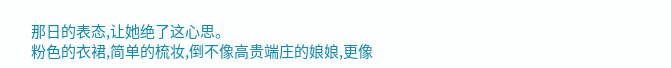那日的表态,让她绝了这心思。
粉色的衣裙,简单的梳妆,倒不像高贵端庄的娘娘,更像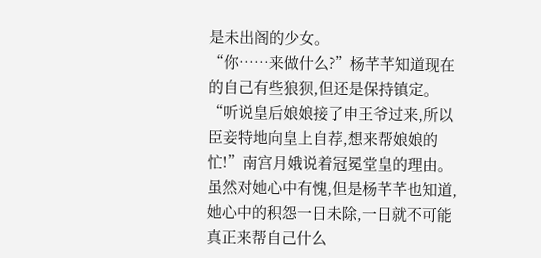是未出阁的少女。
“你……来做什么?”杨芊芊知道现在的自己有些狼狈,但还是保持镇定。
“听说皇后娘娘接了申王爷过来,所以臣妾特地向皇上自荐,想来帮娘娘的忙!”南宫月娥说着冠冕堂皇的理由。
虽然对她心中有愧,但是杨芊芊也知道,她心中的积怨一日未除,一日就不可能真正来帮自己什么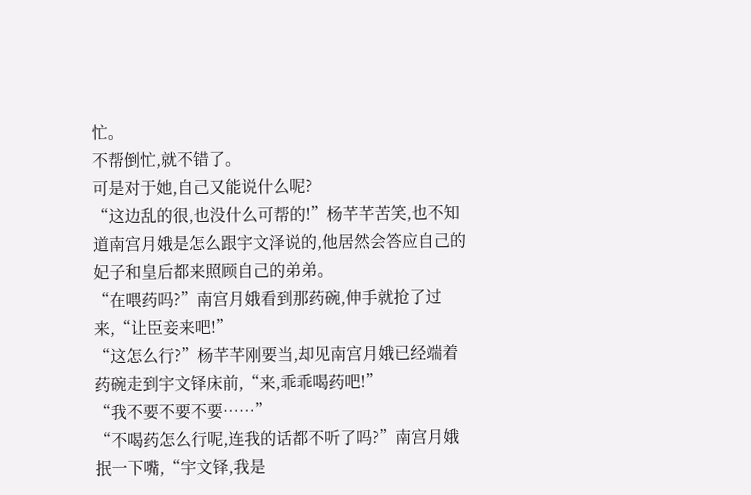忙。
不帮倒忙,就不错了。
可是对于她,自己又能说什么呢?
“这边乱的很,也没什么可帮的!”杨芊芊苦笑,也不知道南宫月娥是怎么跟宇文泽说的,他居然会答应自己的妃子和皇后都来照顾自己的弟弟。
“在喂药吗?”南宫月娥看到那药碗,伸手就抢了过来,“让臣妾来吧!”
“这怎么行?”杨芊芊刚要当,却见南宫月娥已经端着药碗走到宇文铎床前,“来,乖乖喝药吧!”
“我不要不要不要……”
“不喝药怎么行呢,连我的话都不听了吗?”南宫月娥抿一下嘴,“宇文铎,我是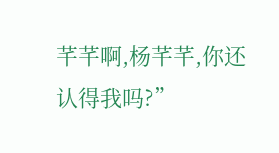芊芊啊,杨芊芊,你还认得我吗?”